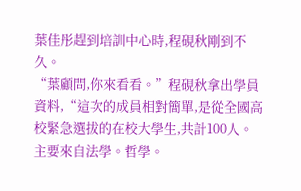葉佳彤趕到培訓中心時,程硯秋剛到不久。
“葉顧問,你來看看。”程硯秋拿出學員資料,“這次的成員相對簡單,是從全國高校緊急選拔的在校大學生,共計100人。主要來自法學。哲學。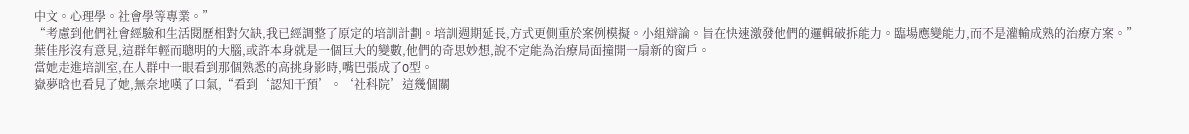中文。心理學。社會學等專業。”
“考慮到他們社會經驗和生活閱歷相對欠缺,我已經調整了原定的培訓計劃。培訓週期延長,方式更側重於案例模擬。小組辯論。旨在快速激發他們的邏輯破拆能力。臨場應變能力,而不是灌輸成熟的治療方案。”
葉佳彤沒有意見,這群年輕而聰明的大腦,或許本身就是一個巨大的變數,他們的奇思妙想,說不定能為治療局面撞開一扇新的窗戶。
當她走進培訓室,在人群中一眼看到那個熟悉的高挑身影時,嘴巴張成了O型。
嶽夢晗也看見了她,無奈地嘆了口氣,“看到‘認知干預’。‘社科院’這幾個關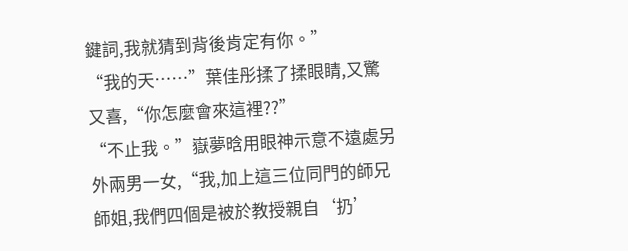鍵詞,我就猜到背後肯定有你。”
“我的天……”葉佳彤揉了揉眼睛,又驚又喜,“你怎麼會來這裡??”
“不止我。”嶽夢晗用眼神示意不遠處另外兩男一女,“我,加上這三位同門的師兄師姐,我們四個是被於教授親自‘扔’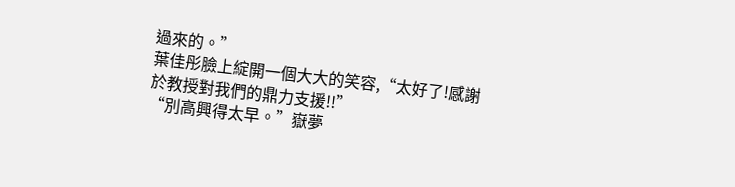過來的。”
葉佳彤臉上綻開一個大大的笑容,“太好了!感謝於教授對我們的鼎力支援!!”
“別高興得太早。”嶽夢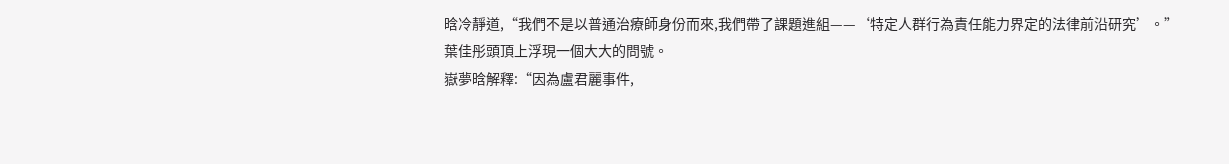晗冷靜道,“我們不是以普通治療師身份而來,我們帶了課題進組——‘特定人群行為責任能力界定的法律前沿研究’。”
葉佳彤頭頂上浮現一個大大的問號。
嶽夢晗解釋:“因為盧君麗事件,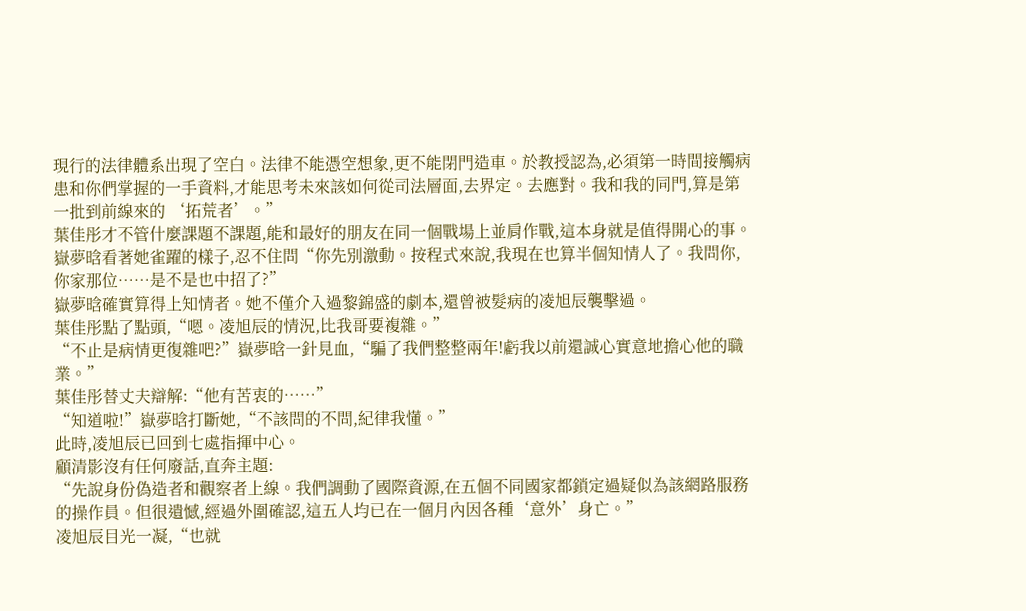現行的法律體系出現了空白。法律不能憑空想象,更不能閉門造車。於教授認為,必須第一時間接觸病患和你們掌握的一手資料,才能思考未來該如何從司法層面,去界定。去應對。我和我的同門,算是第一批到前線來的 ‘拓荒者’。”
葉佳彤才不管什麼課題不課題,能和最好的朋友在同一個戰場上並肩作戰,這本身就是值得開心的事。
嶽夢晗看著她雀躍的樣子,忍不住問“你先別激動。按程式來說,我現在也算半個知情人了。我問你,你家那位……是不是也中招了?”
嶽夢晗確實算得上知情者。她不僅介入過黎錦盛的劇本,還曾被髮病的凌旭辰襲擊過。
葉佳彤點了點頭,“嗯。凌旭辰的情況,比我哥要複雜。”
“不止是病情更復雜吧?”嶽夢晗一針見血,“騙了我們整整兩年!虧我以前還誠心實意地擔心他的職業。”
葉佳彤替丈夫辯解:“他有苦衷的……”
“知道啦!”嶽夢晗打斷她,“不該問的不問,紀律我懂。”
此時,凌旭辰已回到七處指揮中心。
顧清影沒有任何廢話,直奔主題:
“先說身份偽造者和觀察者上線。我們調動了國際資源,在五個不同國家都鎖定過疑似為該網路服務的操作員。但很遺憾,經過外圍確認,這五人均已在一個月內因各種‘意外’身亡。”
凌旭辰目光一凝,“也就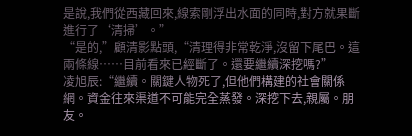是說,我們從西藏回來,線索剛浮出水面的同時,對方就果斷進行了‘清掃’。”
“是的,”顧清影點頭,“清理得非常乾淨,沒留下尾巴。這兩條線……目前看來已經斷了。還要繼續深挖嗎?”
凌旭辰:“繼續。關鍵人物死了,但他們構建的社會關係網。資金往來渠道不可能完全蒸發。深挖下去,親屬。朋友。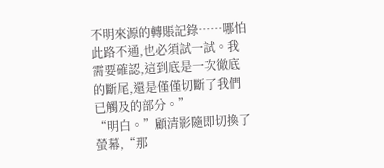不明來源的轉賬記錄……哪怕此路不通,也必須試一試。我需要確認,這到底是一次徹底的斷尾,還是僅僅切斷了我們已觸及的部分。”
“明白。”顧清影隨即切換了螢幕,“那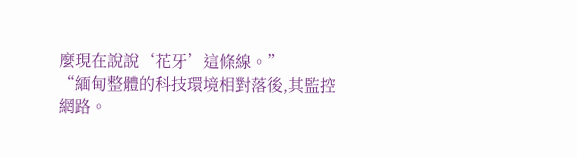麼現在說說‘花牙’這條線。”
“緬甸整體的科技環境相對落後,其監控網路。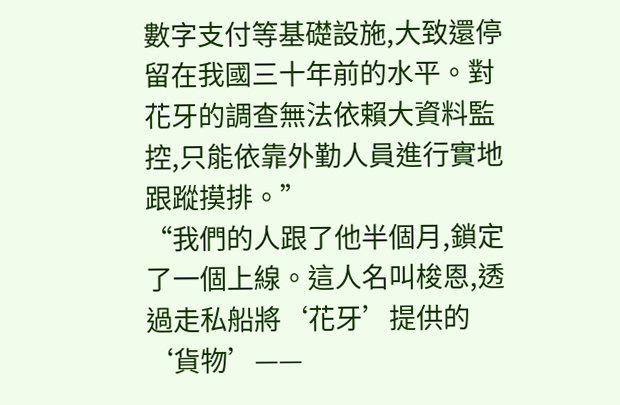數字支付等基礎設施,大致還停留在我國三十年前的水平。對花牙的調查無法依賴大資料監控,只能依靠外勤人員進行實地跟蹤摸排。”
“我們的人跟了他半個月,鎖定了一個上線。這人名叫梭恩,透過走私船將‘花牙’提供的‘貨物’——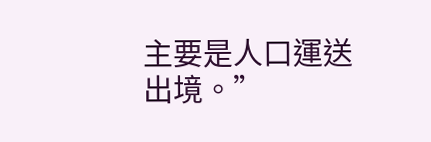主要是人口運送出境。”